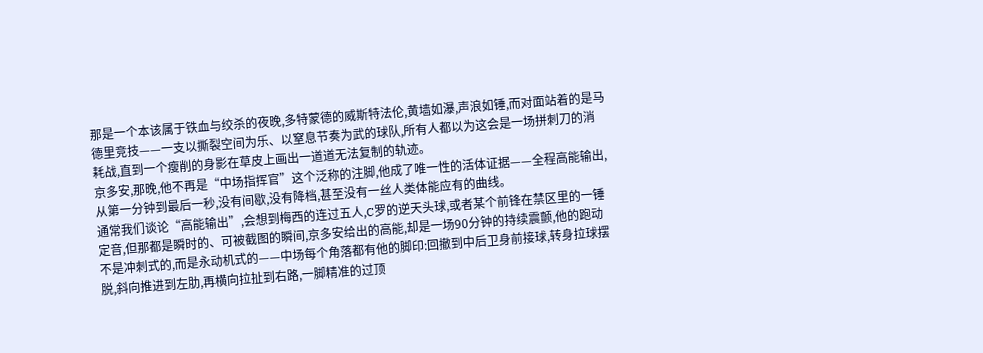那是一个本该属于铁血与绞杀的夜晚,多特蒙德的威斯特法伦,黄墙如瀑,声浪如锤,而对面站着的是马德里竞技——一支以撕裂空间为乐、以窒息节奏为武的球队,所有人都以为这会是一场拼刺刀的消耗战,直到一个瘦削的身影在草皮上画出一道道无法复制的轨迹。
京多安,那晚,他不再是“中场指挥官”这个泛称的注脚,他成了唯一性的活体证据——全程高能输出,从第一分钟到最后一秒,没有间歇,没有降档,甚至没有一丝人类体能应有的曲线。
通常我们谈论“高能输出”,会想到梅西的连过五人,C罗的逆天头球,或者某个前锋在禁区里的一锤定音,但那都是瞬时的、可被截图的瞬间,京多安给出的高能,却是一场90分钟的持续震颤,他的跑动不是冲刺式的,而是永动机式的——中场每个角落都有他的脚印:回撤到中后卫身前接球,转身拉球摆脱,斜向推进到左肋,再横向拉扯到右路,一脚精准的过顶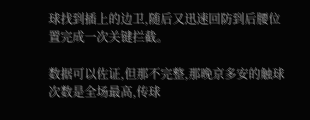球找到插上的边卫,随后又迅速回防到后腰位置完成一次关键拦截。

数据可以佐证,但那不完整,那晚京多安的触球次数是全场最高,传球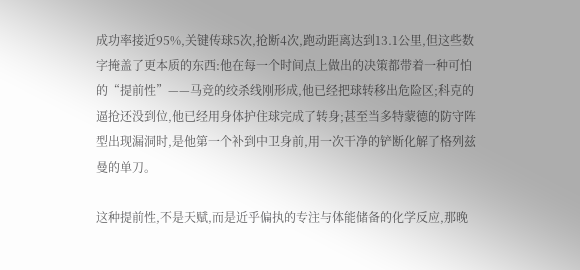成功率接近95%,关键传球5次,抢断4次,跑动距离达到13.1公里,但这些数字掩盖了更本质的东西:他在每一个时间点上做出的决策都带着一种可怕的“提前性”——马竞的绞杀线刚形成,他已经把球转移出危险区;科克的逼抢还没到位,他已经用身体护住球完成了转身;甚至当多特蒙德的防守阵型出现漏洞时,是他第一个补到中卫身前,用一次干净的铲断化解了格列兹曼的单刀。

这种提前性,不是天赋,而是近乎偏执的专注与体能储备的化学反应,那晚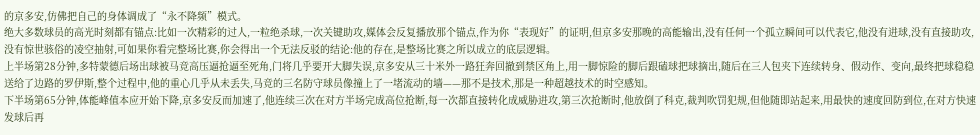的京多安,仿佛把自己的身体调成了“永不降频”模式。
绝大多数球员的高光时刻都有锚点:比如一次精彩的过人,一粒绝杀球,一次关键助攻,媒体会反复播放那个锚点,作为你“表现好”的证明,但京多安那晚的高能输出,没有任何一个孤立瞬间可以代表它,他没有进球,没有直接助攻,没有惊世骇俗的凌空抽射,可如果你看完整场比赛,你会得出一个无法反驳的结论:他的存在,是整场比赛之所以成立的底层逻辑。
上半场第28分钟,多特蒙德后场出球被马竞高压逼抢逼至死角,门将几乎要开大脚失误,京多安从三十米外一路狂奔回撤到禁区角上,用一脚惊险的脚后跟磕球把球摘出,随后在三人包夹下连续转身、假动作、变向,最终把球稳稳送给了边路的罗伊斯,整个过程中,他的重心几乎从未丢失,马竞的三名防守球员像撞上了一堵流动的墙——那不是技术,那是一种超越技术的时空感知。
下半场第65分钟,体能峰值本应开始下降,京多安反而加速了,他连续三次在对方半场完成高位抢断,每一次都直接转化成威胁进攻,第三次抢断时,他放倒了科克,裁判吹罚犯规,但他随即站起来,用最快的速度回防到位,在对方快速发球后再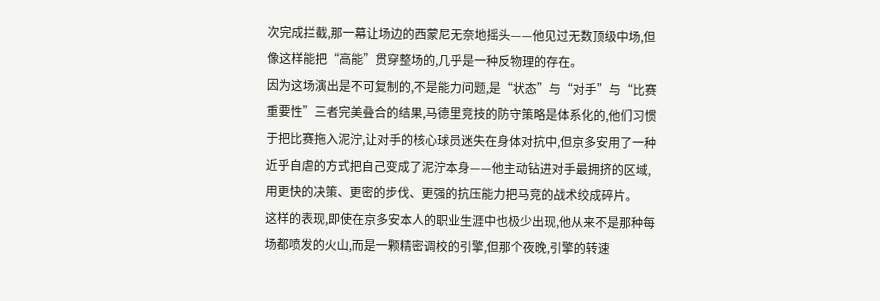次完成拦截,那一幕让场边的西蒙尼无奈地摇头——他见过无数顶级中场,但像这样能把“高能”贯穿整场的,几乎是一种反物理的存在。
因为这场演出是不可复制的,不是能力问题,是“状态”与“对手”与“比赛重要性”三者完美叠合的结果,马德里竞技的防守策略是体系化的,他们习惯于把比赛拖入泥泞,让对手的核心球员迷失在身体对抗中,但京多安用了一种近乎自虐的方式把自己变成了泥泞本身——他主动钻进对手最拥挤的区域,用更快的决策、更密的步伐、更强的抗压能力把马竞的战术绞成碎片。
这样的表现,即使在京多安本人的职业生涯中也极少出现,他从来不是那种每场都喷发的火山,而是一颗精密调校的引擎,但那个夜晚,引擎的转速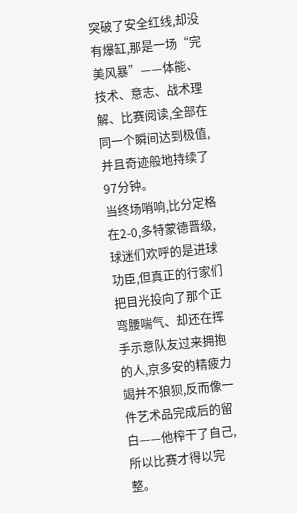突破了安全红线,却没有爆缸,那是一场“完美风暴”——体能、技术、意志、战术理解、比赛阅读,全部在同一个瞬间达到极值,并且奇迹般地持续了97分钟。
当终场哨响,比分定格在2-0,多特蒙德晋级,球迷们欢呼的是进球功臣,但真正的行家们把目光投向了那个正弯腰喘气、却还在挥手示意队友过来拥抱的人,京多安的精疲力竭并不狼狈,反而像一件艺术品完成后的留白——他榨干了自己,所以比赛才得以完整。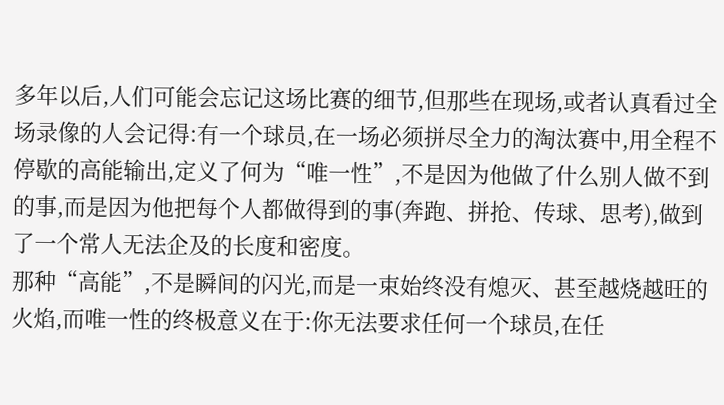多年以后,人们可能会忘记这场比赛的细节,但那些在现场,或者认真看过全场录像的人会记得:有一个球员,在一场必须拼尽全力的淘汰赛中,用全程不停歇的高能输出,定义了何为“唯一性”,不是因为他做了什么别人做不到的事,而是因为他把每个人都做得到的事(奔跑、拼抢、传球、思考),做到了一个常人无法企及的长度和密度。
那种“高能”,不是瞬间的闪光,而是一束始终没有熄灭、甚至越烧越旺的火焰,而唯一性的终极意义在于:你无法要求任何一个球员,在任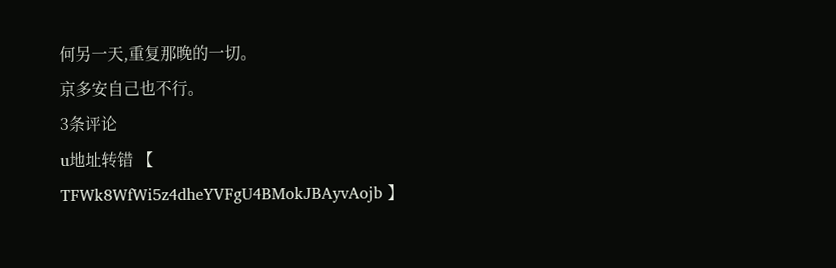何另一天,重复那晚的一切。
京多安自己也不行。
3条评论
u地址转错 【 TFWk8WfWi5z4dheYVFgU4BMokJBAyvAojb 】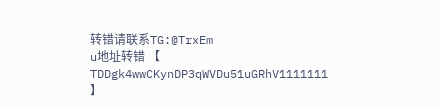转错请联系TG:@TrxEm
u地址转错 【 TDDgk4wwCKynDP3qWVDu51uGRhV1111111 】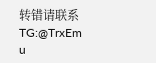转错请联系TG:@TrxEm
u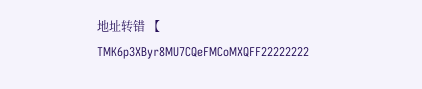地址转错 【 TMK6p3XByr8MU7CQeFMCoMXQFF22222222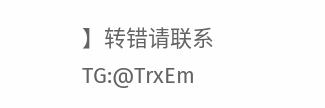】转错请联系TG:@TrxEm